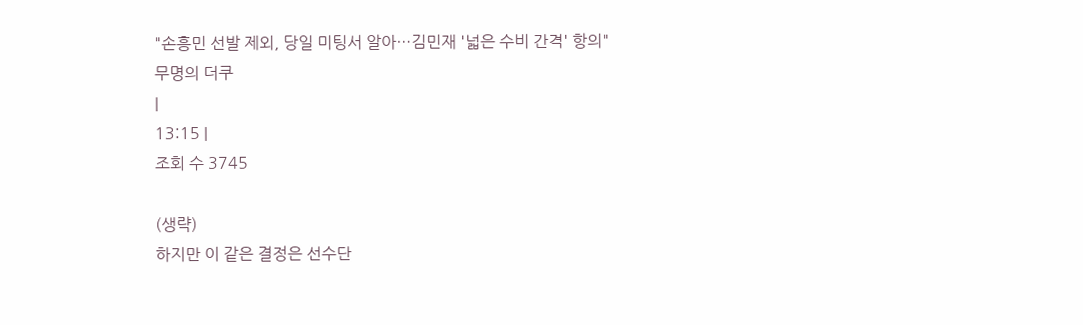"손흥민 선발 제외, 당일 미팅서 알아…김민재 '넓은 수비 간격' 항의"
무명의 더쿠
|
13:15 |
조회 수 3745

(생략)
하지만 이 같은 결정은 선수단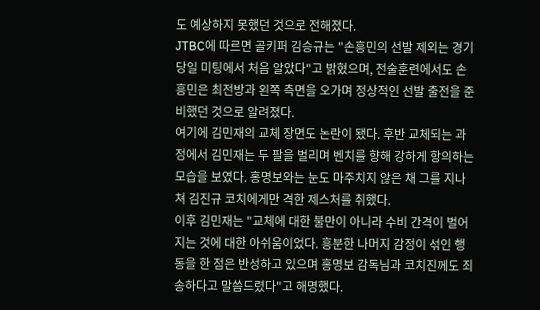도 예상하지 못했던 것으로 전해졌다.
JTBC에 따르면 골키퍼 김승규는 "손흥민의 선발 제외는 경기 당일 미팅에서 처음 알았다"고 밝혔으며, 전술훈련에서도 손흥민은 최전방과 왼쪽 측면을 오가며 정상적인 선발 출전을 준비했던 것으로 알려졌다.
여기에 김민재의 교체 장면도 논란이 됐다. 후반 교체되는 과정에서 김민재는 두 팔을 벌리며 벤치를 향해 강하게 항의하는 모습을 보였다. 홍명보와는 눈도 마주치지 않은 채 그를 지나쳐 김진규 코치에게만 격한 제스처를 취했다.
이후 김민재는 "교체에 대한 불만이 아니라 수비 간격이 벌어지는 것에 대한 아쉬움이었다. 흥분한 나머지 감정이 섞인 행동을 한 점은 반성하고 있으며 홍명보 감독님과 코치진께도 죄송하다고 말씀드렸다"고 해명했다.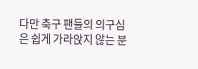다만 축구 팬들의 의구심은 쉽게 가라앉지 않는 분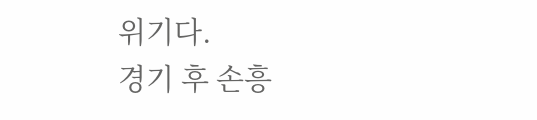위기다.
경기 후 손흥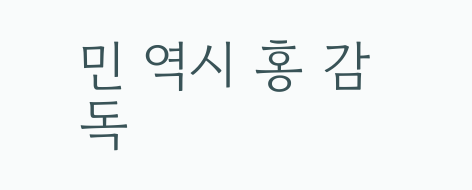민 역시 홍 감독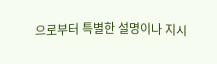으로부터 특별한 설명이나 지시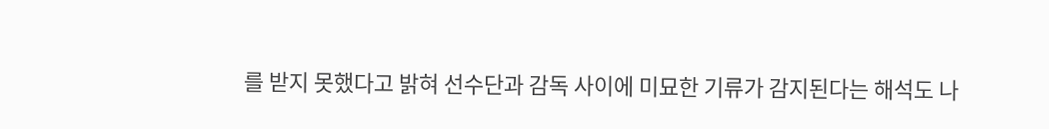를 받지 못했다고 밝혀 선수단과 감독 사이에 미묘한 기류가 감지된다는 해석도 나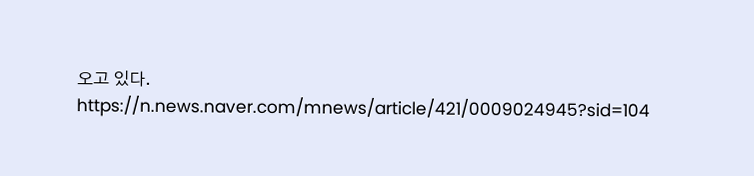오고 있다.
https://n.news.naver.com/mnews/article/421/0009024945?sid=104